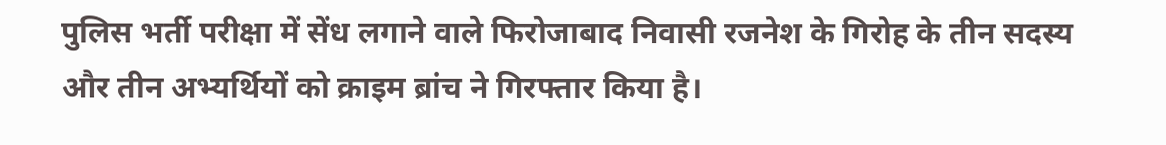पुलिस भर्ती परीक्षा में सेंध लगाने वाले फिरोजाबाद निवासी रजनेश के गिरोह के तीन सदस्य और तीन अभ्यर्थियों को क्राइम ब्रांच ने गिरफ्तार किया है।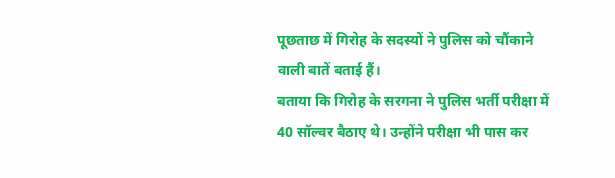पूछताछ में गिरोह के सदस्यों ने पुलिस को चौंकाने वाली बातें बताई हैं।
बताया कि गिरोह के सरगना ने पुलिस भर्ती परीक्षा में 40 सॉल्वर बैठाए थे। उन्होंने परीक्षा भी पास कर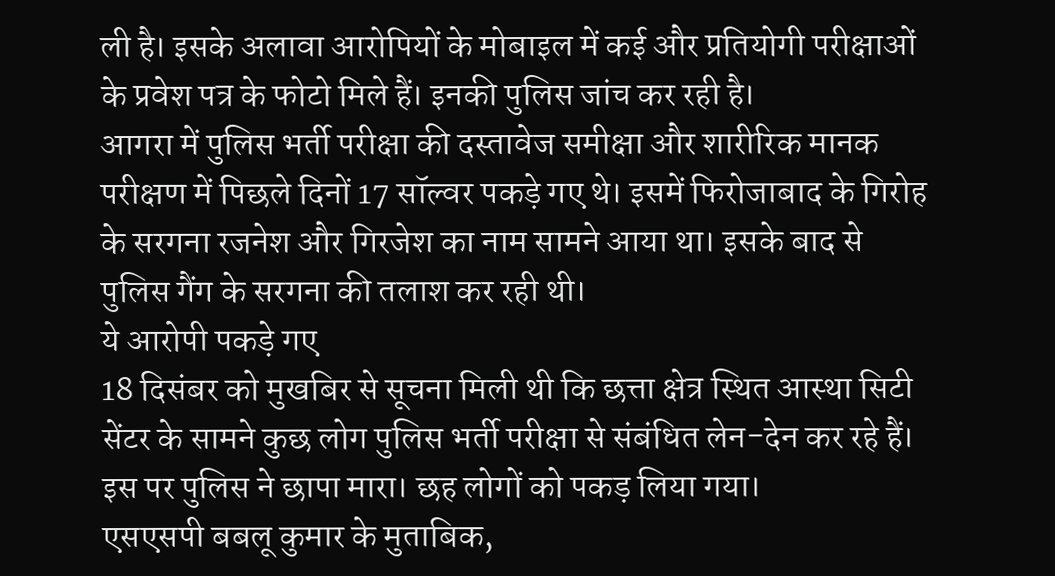ली है। इसके अलावा आरोपियों के मोबाइल में कई और प्रतियोगी परीक्षाओं के प्रवेश पत्र के फोटो मिले हैं। इनकी पुलिस जांच कर रही है।
आगरा में पुलिस भर्ती परीक्षा की दस्तावेज समीक्षा और शारीरिक मानक परीक्षण में पिछले दिनों 17 सॉल्वर पकड़े गए थे। इसमें फिरोजाबाद के गिरोह के सरगना रजनेश और गिरजेश का नाम सामने आया था। इसके बाद से पुलिस गैंग के सरगना की तलाश कर रही थी।
ये आरोपी पकड़े गए
18 दिसंबर को मुखबिर से सूचना मिली थी कि छत्ता क्षेत्र स्थित आस्था सिटी सेंटर के सामने कुछ लोग पुलिस भर्ती परीक्षा से संबंधित लेन-देन कर रहे हैं। इस पर पुलिस ने छापा मारा। छह लोगों को पकड़ लिया गया।
एसएसपी बबलू कुमार के मुताबिक,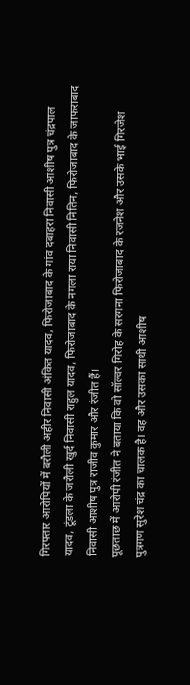गिरफ्तार आरोपियों में बरौली अहीर निवासी अंकित यादव, फिरोजाबाद के गांव दबाहरा निवासी आशीष पुत्र चंद्रपाल यादव, टूंडला के जरौली खुर्द निवासी राहुल यादव, फिरोजाबाद के नगला राया निवासी नितिन, फिरोजाबाद के जाफराबाद निवासी आशीष पुत्र राजीव कुमार और रंजीत हैं।
पूछताछ में आरोपी रंजीत ने बताया कि वो सॉल्वर गिरोह के सरगना फिरोजाबाद के रजनेश और उसके भाई गिरजेश पुत्रगण सुरेश चंद्र का चालक है। वह और उसका साथी आशीष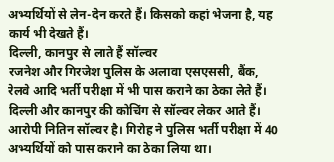अभ्यर्थियों से लेन-देन करते हैं। किसको कहां भेजना है, यह कार्य भी देखते हैं।
दिल्ली, कानपुर से लाते हैं सॉल्वर
रजनेश और गिरजेश पुलिस के अलावा एसएससी, बैंक, रेलवे आदि भर्ती परीक्षा में भी पास कराने का ठेका लेते हैं। दिल्ली और कानपुर की कोचिंग से सॉल्वर लेकर आते हैं। आरोपी नितिन सॉल्वर है। गिरोह ने पुलिस भर्ती परीक्षा में 40 अभ्यर्थियों को पास कराने का ठेका लिया था।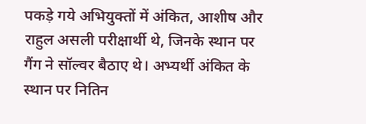पकड़े गये अभियुक्तों में अंकित, आशीष और राहुल असली परीक्षार्थी थे, जिनके स्थान पर गैंग ने सॉल्वर बैठाए थे। अभ्यर्थी अंकित के स्थान पर नितिन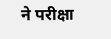ने परीक्षा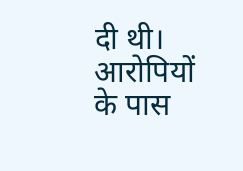दी थी। आरोपियों के पास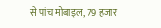से पांच मोबाइल, 79 हजार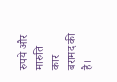रुपये और मारुति कार बरामद की है।